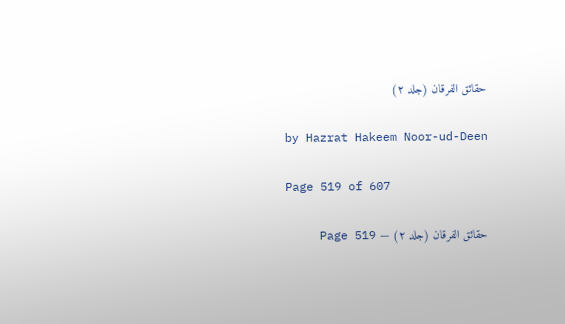حقائق الفرقان (جلد ۲)

by Hazrat Hakeem Noor-ud-Deen

Page 519 of 607

حقائق الفرقان (جلد ۲) — Page 519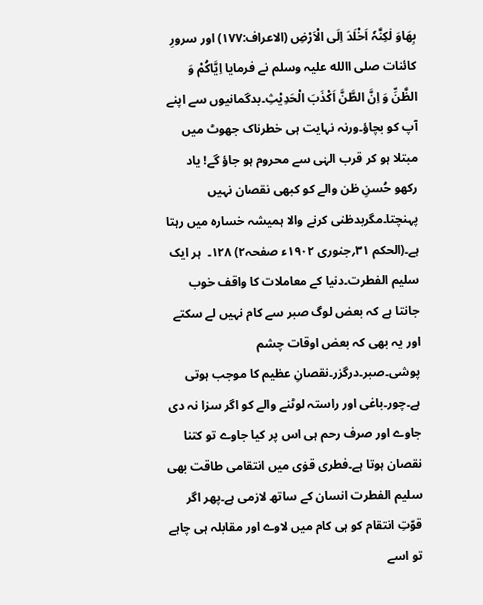بِھَاوَ لٰکِنَّہٗ اَخْلَدَ اِلَی الْاَرْضِ (الاعراف:۱۷۷) اور سرورِ کائنات صلی االله علیہ وسلم نے فرمایا اِیَّاکُمْ وَ الظَّنِّ وَ اِنَّ الطَّنَّ اَکْذَبَ الْحَدِیْثِ۔بدگمانیوں سے اپنے آپ کو بچاؤ۔ورنہ نہایت ہی خطرناک جھوٹ میں مبتلا ہو کر قرب الہٰی سے محروم ہو جاؤ گے! یاد رکھو حُسنِ ظن والے کو کبھی نقصان نہیں پہنچتا۔مگربدظنی کرنے والا ہمیشہ خسارہ میں رہتا ہے۔(الحکم ۳۱؍جنوری ۱۹۰۲ء صفحہ۲) ۱۲۸۔  ہر ایک سلیم الفطرت۔دنیا کے معاملات کا واقف خوب جانتا ہے کہ بعض لوگ صبر سے کام نہیں لے سکتے اور یہ بھی کہ بعض اوقات چشم پوشی۔صبر۔درگزر۔نقصانِ عظیم کا موجب ہوتی ہے۔چور۔باغی اور راستہ لوٹنے والے کو اگر سزا نہ دی جاوے اور صرف رحم ہی اس پر کیا جاوے تو کتنا نقصان ہوتا ہے۔فطری قوٰی میں انتقامی طاقت بھی سلیم الفطرت انسان کے ساتھ لازمی ہے۔پھر اگر قوّتِ انتقام کو ہی کام میں لاوے اور مقابلہ ہی چاہے تو اسے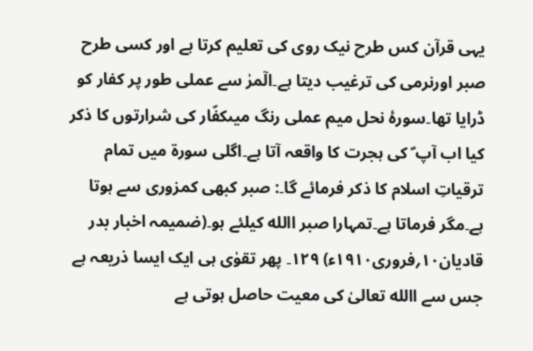یہی قرآن کس طرح نیک روی کی تعلیم کرتا ہے اور کسی طرح صبر اورنرمی کی ترغیب دیتا ہے۔الٓمرٰ سے عملی طور پر کفار کو ڈرایا تھا۔سورۂ نحل میم عملی رنگ میںکفّار کی شرارتوں کا ذکر کیا اب آپ ؐ کی ہجرت کا واقعہ آتا ہے۔اگلی سورۃ میں تمام ترقیاتِ اسلام کا ذکر فرمائے گا۔: صبر کبھی کمزوری سے ہوتا ہے۔مگر فرماتا ہے۔تمہارا صبر االله کیلئے ہو۔(ضمیمہ اخبار بدر قادیان۱۰؍فروری۱۹۱۰ء) ۱۲۹۔ پھر تقوٰی ہی ایک ایسا ذریعہ ہے جس سے االله تعالیٰ کی معیت حاصل ہوتی ہے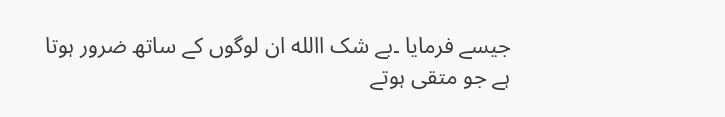جیسے فرمایا ۔بے شک االله ان لوگوں کے ساتھ ضرور ہوتا ہے جو متقی ہوتے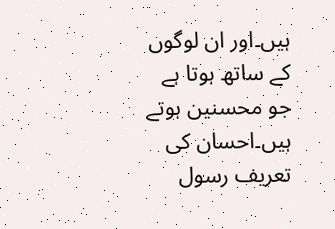ہیں۔اور ان لوگوں کے ساتھ ہوتا ہے جو محسنین ہوتے ہیں۔احسان کی تعریف رسول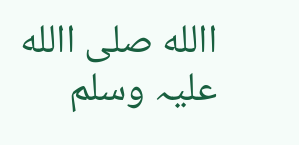االله صلی االله علیہ وسلم